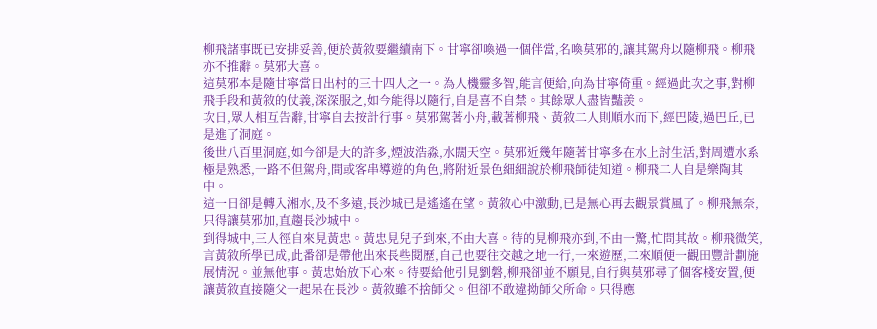柳飛諸事既已安排妥善,便於黃敘要繼續南下。甘寧卻喚過一個伴當,名喚莫邪的,讓其駕舟以隨柳飛。柳飛亦不推辭。莫邪大喜。
這莫邪本是隨甘寧當日出村的三十四人之一。為人機靈多智,能言便給,向為甘寧倚重。經過此次之事,對柳飛手段和黃敘的仗義,深深服之,如今能得以隨行,自是喜不自禁。其餘眾人盡皆豔羨。
次日,眾人相互告辭,甘寧自去按計行事。莫邪駕著小舟,載著柳飛、黃敘二人則順水而下,經巴陵,過巴丘,已是進了洞庭。
後世八百里洞庭,如今卻是大的許多,煙波浩淼,水闊天空。莫邪近幾年隨著甘寧多在水上討生活,對周遭水系極是熟悉,一路不但駕舟,間或客串導遊的角色,將附近景色細細說於柳飛師徒知道。柳飛二人自是樂陶其中。
這一日卻是轉入湘水,及不多遠,長沙城已是遙遙在望。黃敘心中激動,已是無心再去觀景賞風了。柳飛無奈,只得讓莫邪加,直趨長沙城中。
到得城中,三人徑自來見黃忠。黃忠見兒子到來,不由大喜。待的見柳飛亦到,不由一驚,忙問其故。柳飛微笑,言黃敘所學已成,此番卻是帶他出來長些閱歷,自己也要往交越之地一行,一來遊歷,二來順便一觀田豐計劃施展情況。並無他事。黃忠始放下心來。待要給他引見劉磐,柳飛卻並不願見,自行與莫邪尋了個客棧安置,便讓黃敘直接隨父一起呆在長沙。黃敘雖不捨師父。但卻不敢違拗師父所命。只得應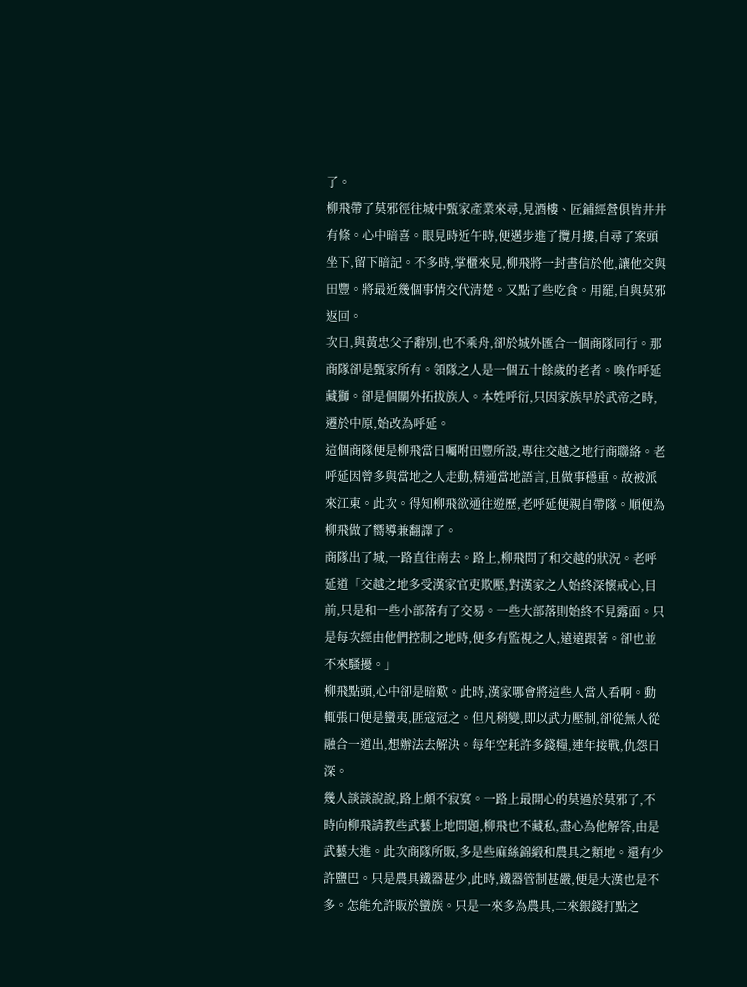了。
柳飛帶了莫邪徑往城中甄家產業來尋,見酒樓、匠鋪經營俱皆井井有條。心中暗喜。眼見時近午時,便邁步進了攬月摟,自尋了案頭坐下,留下暗記。不多時,掌櫃來見,柳飛將一封書信於他,讓他交與田豐。將最近幾個事情交代清楚。又點了些吃食。用罷,自與莫邪返回。
次日,與黃忠父子辭別,也不乘舟,卻於城外匯合一個商隊同行。那商隊卻是甄家所有。領隊之人是一個五十餘歲的老者。喚作呼延藏獅。卻是個關外拓拔族人。本姓呼衍,只因家族早於武帝之時,遷於中原,始改為呼延。
這個商隊便是柳飛當日囑咐田豐所設,專往交越之地行商聯絡。老呼延因曾多與當地之人走動,精通當地語言,且做事穩重。故被派來江東。此次。得知柳飛欲通往遊歷,老呼延便親自帶隊。順便為柳飛做了嚮導兼翻譯了。
商隊出了城,一路直往南去。路上,柳飛問了和交越的狀況。老呼延道「交越之地多受漢家官吏欺壓,對漢家之人始終深懷戒心,目前,只是和一些小部落有了交易。一些大部落則始終不見露面。只是每次經由他們控制之地時,便多有監視之人,遠遠跟著。卻也並不來騷擾。」
柳飛點頭,心中卻是暗歎。此時,漢家哪會將這些人當人看啊。動輒張口便是蠻夷,匪寇冠之。但凡稍變,即以武力壓制,卻從無人從融合一道出,想辦法去解決。每年空耗許多錢糧,連年接戰,仇怨日深。
幾人談談說說,路上頗不寂寞。一路上最開心的莫過於莫邪了,不時向柳飛請教些武藝上地問題,柳飛也不藏私,盡心為他解答,由是武藝大進。此次商隊所販,多是些麻絲錦緞和農具之類地。還有少許鹽巴。只是農具鐵器甚少,此時,鐵器管制甚嚴,便是大漢也是不多。怎能允許販於蠻族。只是一來多為農具,二來銀錢打點之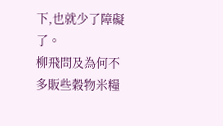下,也就少了障礙了。
柳飛問及為何不多販些穀物米糧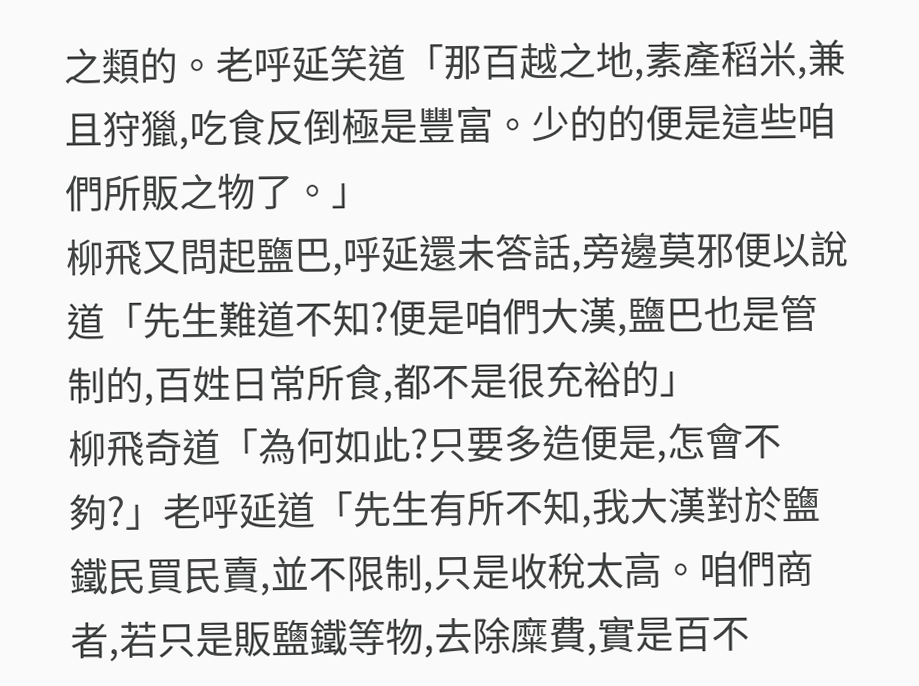之類的。老呼延笑道「那百越之地,素產稻米,兼且狩獵,吃食反倒極是豐富。少的的便是這些咱們所販之物了。」
柳飛又問起鹽巴,呼延還未答話,旁邊莫邪便以說道「先生難道不知?便是咱們大漢,鹽巴也是管制的,百姓日常所食,都不是很充裕的」
柳飛奇道「為何如此?只要多造便是,怎會不夠?」老呼延道「先生有所不知,我大漢對於鹽鐵民買民賣,並不限制,只是收稅太高。咱們商者,若只是販鹽鐵等物,去除糜費,實是百不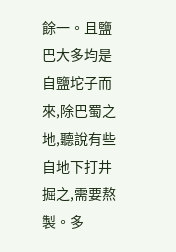餘一。且鹽巴大多均是自鹽坨子而來,除巴蜀之地,聽說有些自地下打井掘之,需要熬製。多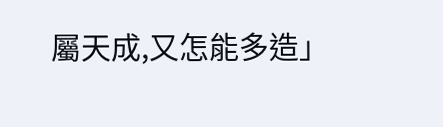屬天成,又怎能多造」